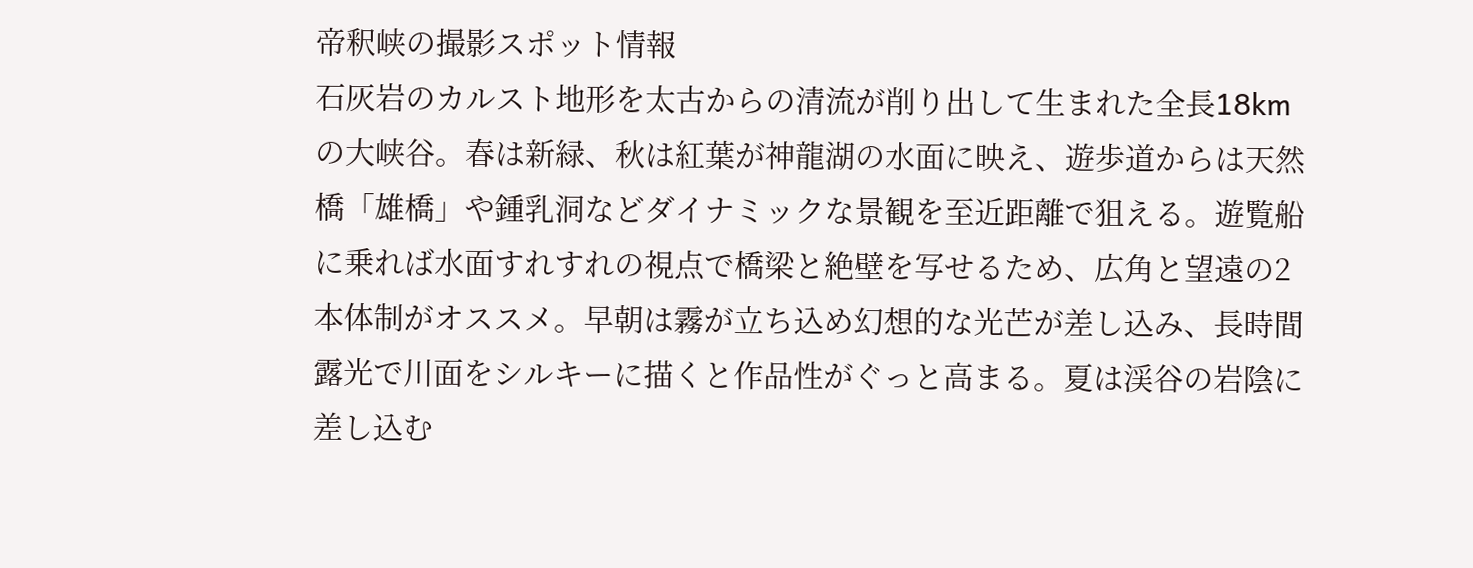帝釈峡の撮影スポット情報
石灰岩のカルスト地形を太古からの清流が削り出して生まれた全長18kmの大峡谷。春は新緑、秋は紅葉が神龍湖の水面に映え、遊歩道からは天然橋「雄橋」や鍾乳洞などダイナミックな景観を至近距離で狙える。遊覧船に乗れば水面すれすれの視点で橋梁と絶壁を写せるため、広角と望遠の2本体制がオススメ。早朝は霧が立ち込め幻想的な光芒が差し込み、長時間露光で川面をシルキーに描くと作品性がぐっと高まる。夏は渓谷の岩陰に差し込む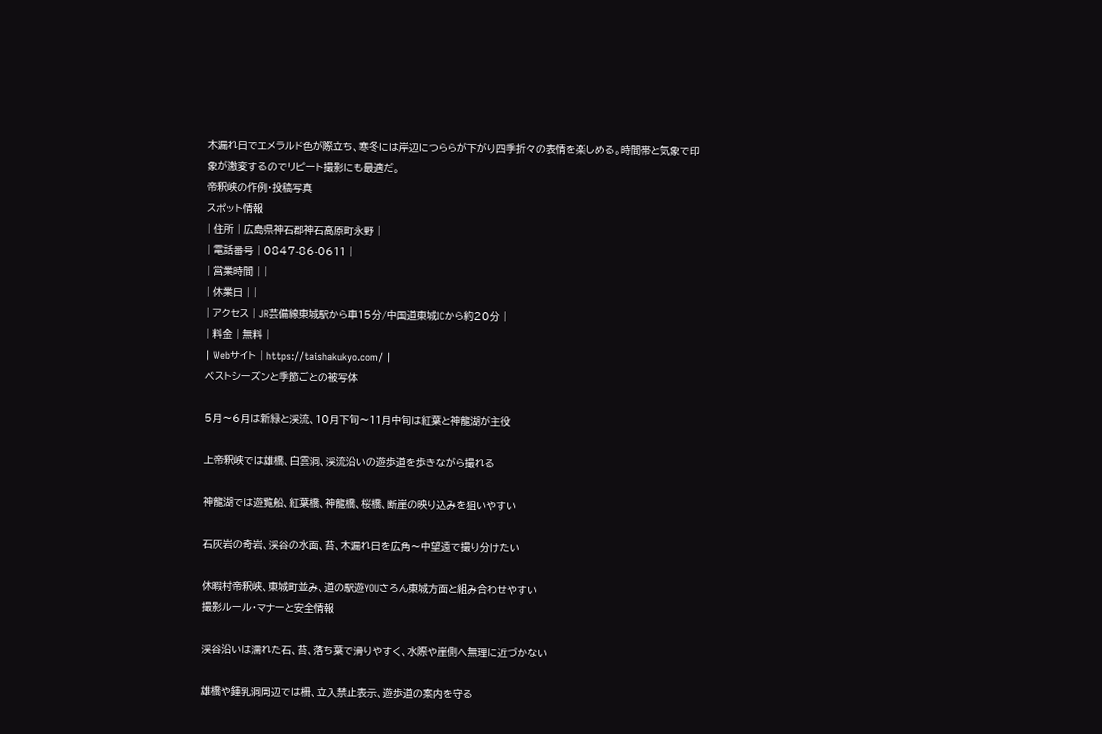木漏れ日でエメラルド色が際立ち、寒冬には岸辺につららが下がり四季折々の表情を楽しめる。時間帯と気象で印象が激変するのでリピート撮影にも最適だ。
帝釈峡の作例・投稿写真
スポット情報
| 住所 | 広島県神石郡神石高原町永野 |
| 電話番号 | 0847-86-0611 |
| 営業時間 | |
| 休業日 | |
| アクセス | JR芸備線東城駅から車15分/中国道東城ICから約20分 |
| 料金 | 無料 |
| Webサイト | https://taishakukyo.com/ |
ベストシーズンと季節ごとの被写体

5月〜6月は新緑と渓流、10月下旬〜11月中旬は紅葉と神龍湖が主役

上帝釈峡では雄橋、白雲洞、渓流沿いの遊歩道を歩きながら撮れる

神龍湖では遊覧船、紅葉橋、神龍橋、桜橋、断崖の映り込みを狙いやすい

石灰岩の奇岩、渓谷の水面、苔、木漏れ日を広角〜中望遠で撮り分けたい

休暇村帝釈峡、東城町並み、道の駅遊YOUさろん東城方面と組み合わせやすい
撮影ルール・マナーと安全情報

渓谷沿いは濡れた石、苔、落ち葉で滑りやすく、水際や崖側へ無理に近づかない

雄橋や鍾乳洞周辺では柵、立入禁止表示、遊歩道の案内を守る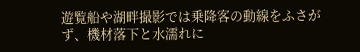遊覧船や湖畔撮影では乗降客の動線をふさがず、機材落下と水濡れに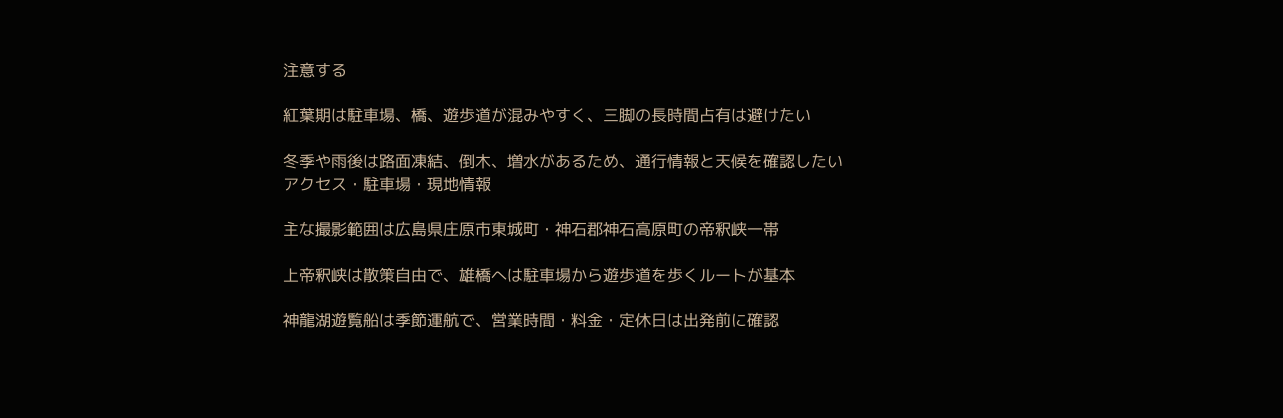注意する

紅葉期は駐車場、橋、遊歩道が混みやすく、三脚の長時間占有は避けたい

冬季や雨後は路面凍結、倒木、増水があるため、通行情報と天候を確認したい
アクセス・駐車場・現地情報

主な撮影範囲は広島県庄原市東城町・神石郡神石高原町の帝釈峡一帯

上帝釈峡は散策自由で、雄橋へは駐車場から遊歩道を歩くルートが基本

神龍湖遊覧船は季節運航で、営業時間・料金・定休日は出発前に確認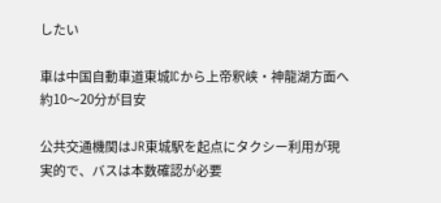したい

車は中国自動車道東城ICから上帝釈峡・神龍湖方面へ約10〜20分が目安

公共交通機関はJR東城駅を起点にタクシー利用が現実的で、バスは本数確認が必要